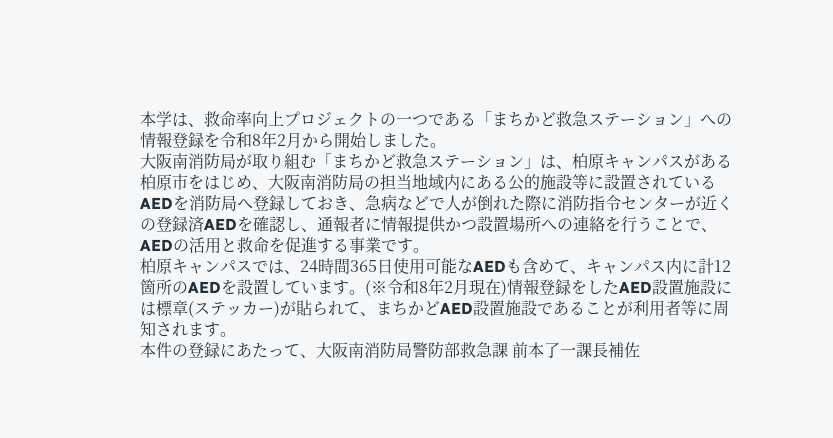本学は、救命率向上プロジェクトの一つである「まちかど救急ステーション」への情報登録を令和8年2月から開始しました。
大阪南消防局が取り組む「まちかど救急ステーション」は、柏原キャンパスがある柏原市をはじめ、大阪南消防局の担当地域内にある公的施設等に設置されているAEDを消防局へ登録しておき、急病などで人が倒れた際に消防指令センターが近くの登録済AEDを確認し、通報者に情報提供かつ設置場所への連絡を行うことで、AEDの活用と救命を促進する事業です。
柏原キャンパスでは、24時間365日使用可能なAEDも含めて、キャンパス内に計12箇所のAEDを設置しています。(※令和8年2月現在)情報登録をしたAED設置施設には標章(ステッカー)が貼られて、まちかどAED設置施設であることが利用者等に周知されます。
本件の登録にあたって、大阪南消防局警防部救急課 前本了一課長補佐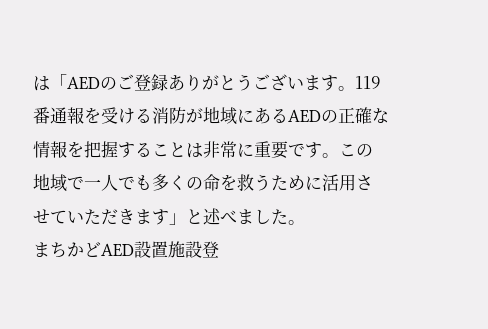は「AEDのご登録ありがとうございます。119番通報を受ける消防が地域にあるAEDの正確な情報を把握することは非常に重要です。この地域で一人でも多くの命を救うために活用させていただきます」と述べました。
まちかどAED設置施設登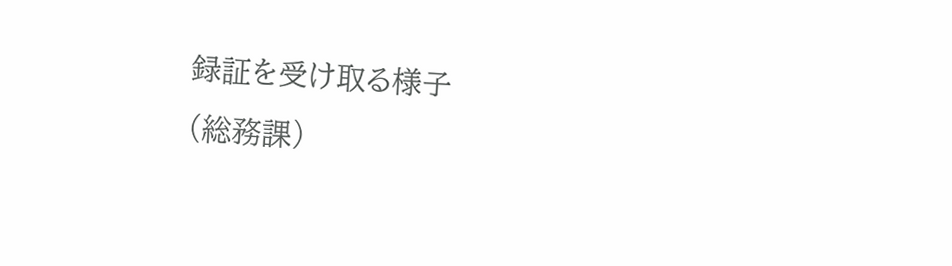録証を受け取る様子
(総務課)